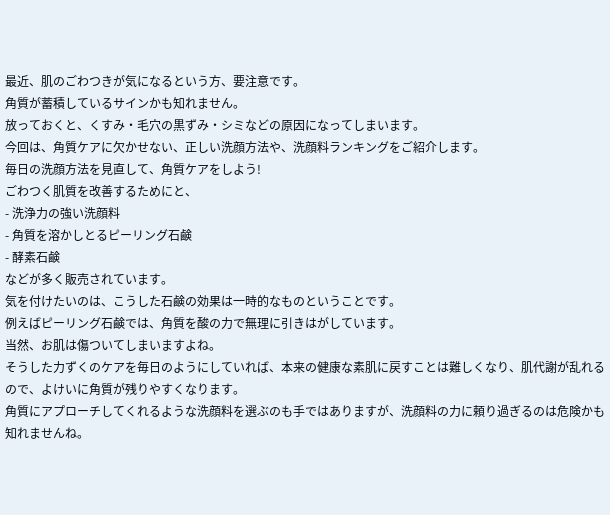最近、肌のごわつきが気になるという方、要注意です。
角質が蓄積しているサインかも知れません。
放っておくと、くすみ・毛穴の黒ずみ・シミなどの原因になってしまいます。
今回は、角質ケアに欠かせない、正しい洗顔方法や、洗顔料ランキングをご紹介します。
毎日の洗顔方法を見直して、角質ケアをしよう!
ごわつく肌質を改善するためにと、
- 洗浄力の強い洗顔料
- 角質を溶かしとるピーリング石鹸
- 酵素石鹸
などが多く販売されています。
気を付けたいのは、こうした石鹸の効果は一時的なものということです。
例えばピーリング石鹸では、角質を酸の力で無理に引きはがしています。
当然、お肌は傷ついてしまいますよね。
そうした力ずくのケアを毎日のようにしていれば、本来の健康な素肌に戻すことは難しくなり、肌代謝が乱れるので、よけいに角質が残りやすくなります。
角質にアプローチしてくれるような洗顔料を選ぶのも手ではありますが、洗顔料の力に頼り過ぎるのは危険かも知れませんね。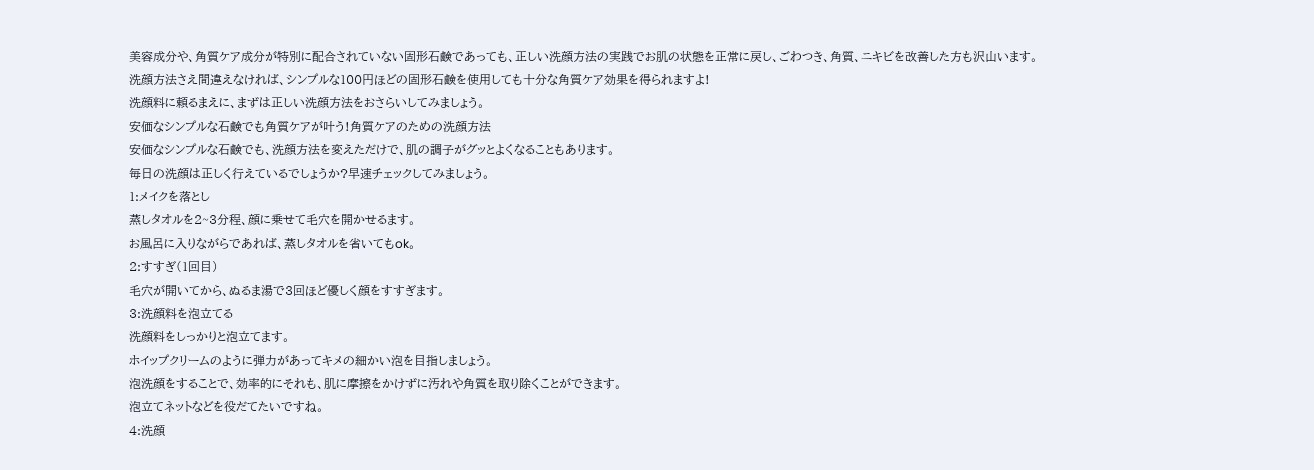美容成分や、角質ケア成分が特別に配合されていない固形石鹸であっても、正しい洗顔方法の実践でお肌の状態を正常に戻し、ごわつき、角質、ニキビを改善した方も沢山います。
洗顔方法さえ間違えなければ、シンプルな100円ほどの固形石鹸を使用しても十分な角質ケア効果を得られますよ!
洗顔料に頼るまえに、まずは正しい洗顔方法をおさらいしてみましょう。
安価なシンプルな石鹸でも角質ケアが叶う!角質ケアのための洗顔方法
安価なシンプルな石鹸でも、洗顔方法を変えただけで、肌の調子がグッとよくなることもあります。
毎日の洗顔は正しく行えているでしょうか?早速チェックしてみましょう。
1:メイクを落とし
蒸しタオルを2~3分程、顔に乗せて毛穴を開かせるます。
お風呂に入りながらであれば、蒸しタオルを省いてもok。
2:すすぎ(1回目)
毛穴が開いてから、ぬるま湯で3回ほど優しく顔をすすぎます。
3:洗顔料を泡立てる
洗顔料をしっかりと泡立てます。
ホイップクリームのように弾力があってキメの細かい泡を目指しましょう。
泡洗顔をすることで、効率的にそれも、肌に摩擦をかけずに汚れや角質を取り除くことができます。
泡立てネットなどを役だてたいですね。
4:洗顔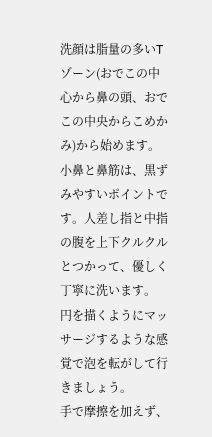洗顔は脂量の多いTゾーン(おでこの中心から鼻の頭、おでこの中央からこめかみ)から始めます。
小鼻と鼻筋は、黒ずみやすいポイントです。人差し指と中指の腹を上下クルクルとつかって、優しく丁寧に洗います。
円を描くようにマッサージするような感覚で泡を転がして行きましょう。
手で摩擦を加えず、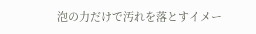泡の力だけで汚れを落とすイメー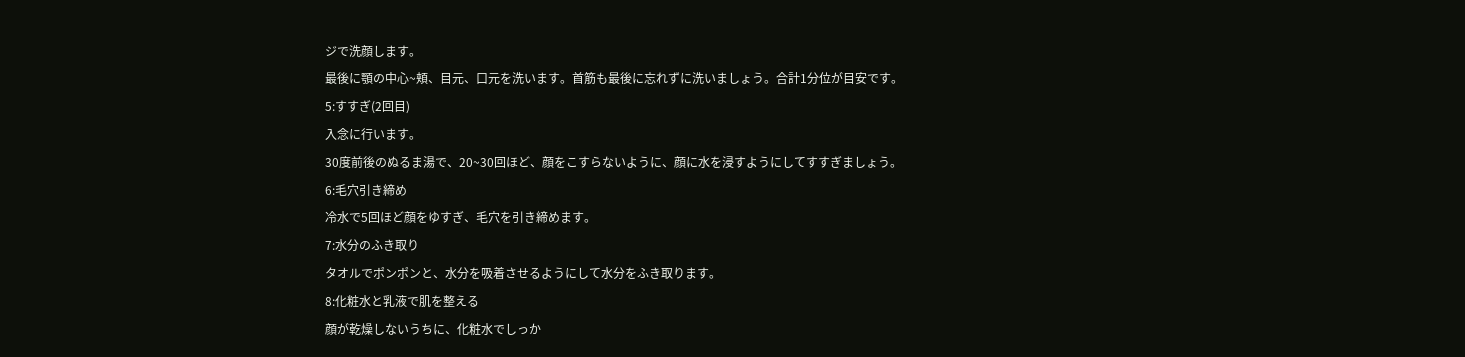ジで洗顔します。
最後に顎の中心~頬、目元、口元を洗います。首筋も最後に忘れずに洗いましょう。合計1分位が目安です。
5:すすぎ(2回目)
入念に行います。
30度前後のぬるま湯で、20~30回ほど、顔をこすらないように、顔に水を浸すようにしてすすぎましょう。
6:毛穴引き締め
冷水で5回ほど顔をゆすぎ、毛穴を引き締めます。
7:水分のふき取り
タオルでポンポンと、水分を吸着させるようにして水分をふき取ります。
8:化粧水と乳液で肌を整える
顔が乾燥しないうちに、化粧水でしっか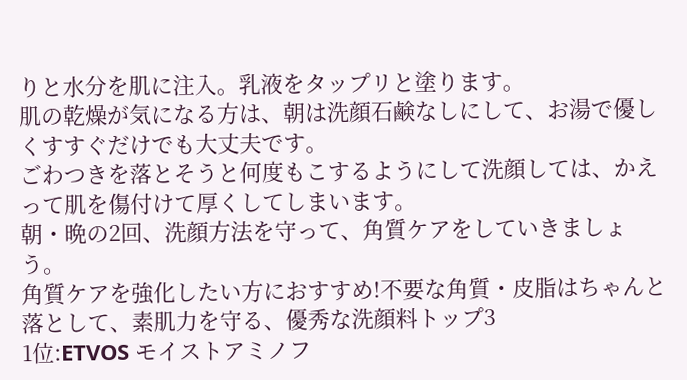りと水分を肌に注入。乳液をタップリと塗ります。
肌の乾燥が気になる方は、朝は洗顔石鹸なしにして、お湯で優しくすすぐだけでも大丈夫です。
ごわつきを落とそうと何度もこするようにして洗顔しては、かえって肌を傷付けて厚くしてしまいます。
朝・晩の2回、洗顔方法を守って、角質ケアをしていきましょう。
角質ケアを強化したい方におすすめ!不要な角質・皮脂はちゃんと落として、素肌力を守る、優秀な洗顔料トップ3
1位:ETVOS モイストアミノフ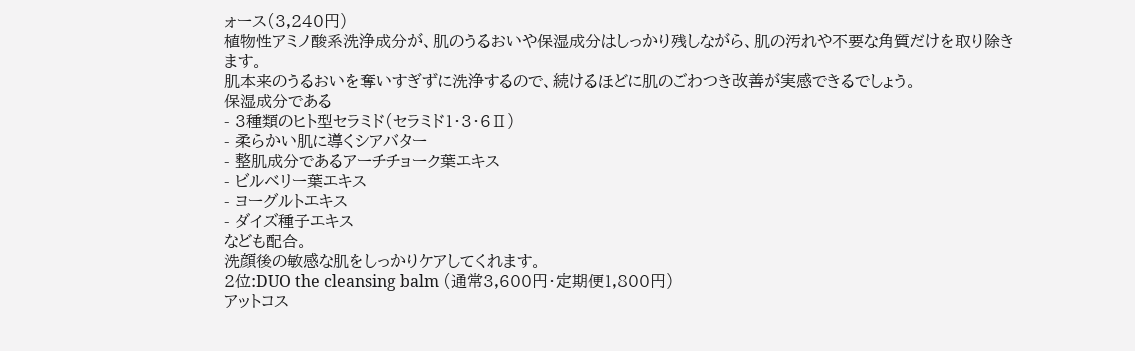ォース(3,240円)
植物性アミノ酸系洗浄成分が、肌のうるおいや保湿成分はしっかり残しながら、肌の汚れや不要な角質だけを取り除きます。
肌本来のうるおいを奪いすぎずに洗浄するので、続けるほどに肌のごわつき改善が実感できるでしょう。
保湿成分である
- 3種類のヒト型セラミド(セラミド1・3・6Ⅱ)
- 柔らかい肌に導くシアバター
- 整肌成分であるアーチチョーク葉エキス
- ビルベリー葉エキス
- ヨーグルトエキス
- ダイズ種子エキス
なども配合。
洗顔後の敏感な肌をしっかりケアしてくれます。
2位:DUO the cleansing balm (通常3,600円・定期便1,800円)
アットコス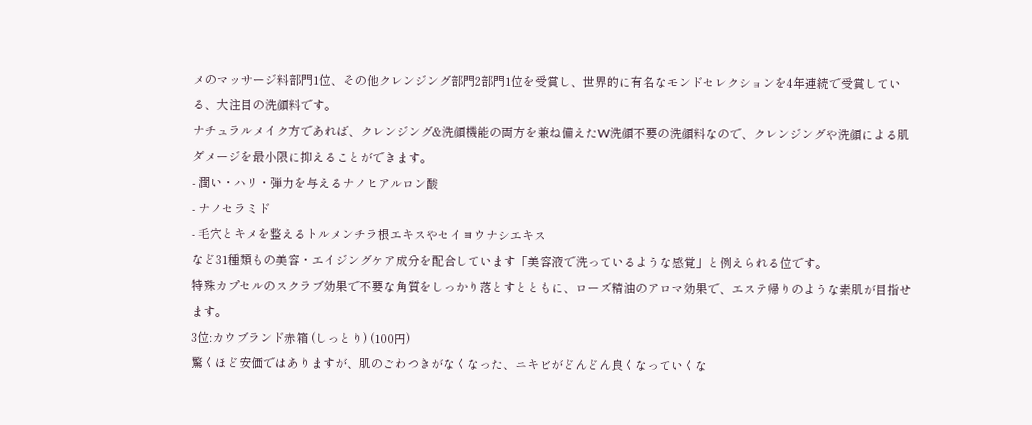メのマッサージ料部門1位、その他クレンジング部門2部門1位を受賞し、世界的に有名なモンドセレクションを4年連続で受賞している、大注目の洗顔料です。
ナチュラルメイク方であれば、クレンジング&洗顔機能の両方を兼ね備えたW洗顔不要の洗顔料なので、クレンジングや洗顔による肌ダメージを最小限に抑えることができます。
- 潤い・ハリ・弾力を与えるナノヒアルロン酸
- ナノセラミド
- 毛穴とキメを整えるトルメンチラ根エキスやセイヨウナシエキス
など31種類もの美容・エイジングケア成分を配合しています「美容液で洗っているような感覚」と例えられる位です。
特殊カプセルのスクラブ効果で不要な角質をしっかり落とすとともに、ローズ精油のアロマ効果で、エステ帰りのような素肌が目指せます。
3位:カウブランド赤箱 (しっとり) (100円)
驚くほど安価ではありますが、肌のごわつきがなくなった、ニキビがどんどん良くなっていくな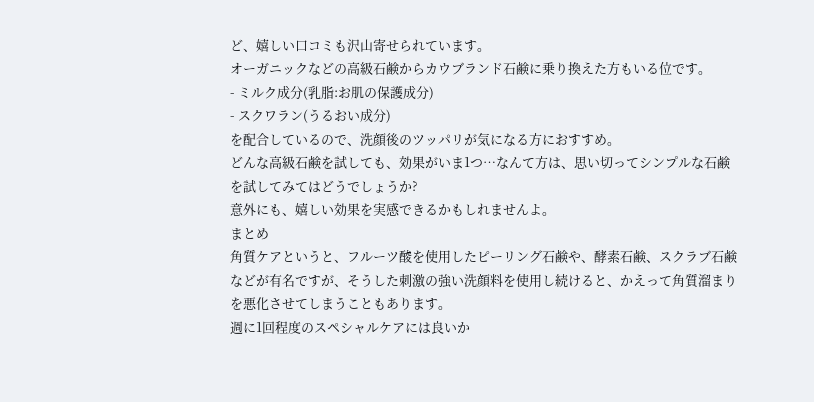ど、嬉しい口コミも沢山寄せられています。
オーガニックなどの高級石鹸からカウブランド石鹸に乗り換えた方もいる位です。
- ミルク成分(乳脂:お肌の保護成分)
- スクワラン(うるおい成分)
を配合しているので、洗顔後のツッパリが気になる方におすすめ。
どんな高級石鹸を試しても、効果がいま1つ…なんて方は、思い切ってシンプルな石鹸を試してみてはどうでしょうか?
意外にも、嬉しい効果を実感できるかもしれませんよ。
まとめ
角質ケアというと、フルーツ酸を使用したピーリング石鹸や、酵素石鹸、スクラブ石鹸などが有名ですが、そうした刺激の強い洗顔料を使用し続けると、かえって角質溜まりを悪化させてしまうこともあります。
週に1回程度のスペシャルケアには良いか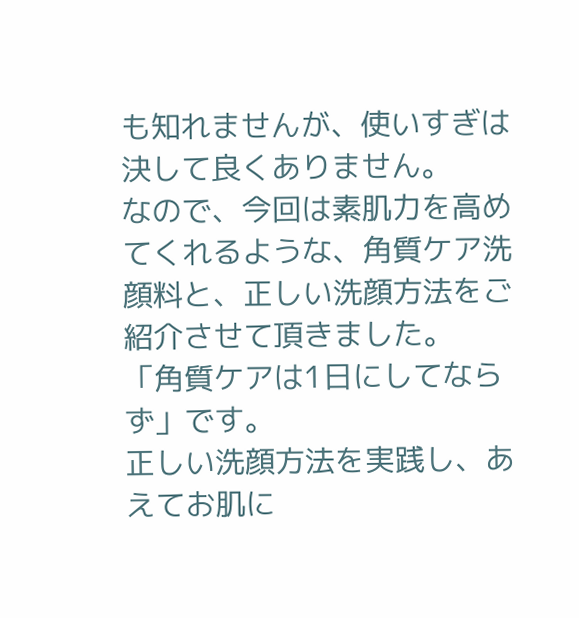も知れませんが、使いすぎは決して良くありません。
なので、今回は素肌力を高めてくれるような、角質ケア洗顔料と、正しい洗顔方法をご紹介させて頂きました。
「角質ケアは1日にしてならず」です。
正しい洗顔方法を実践し、あえてお肌に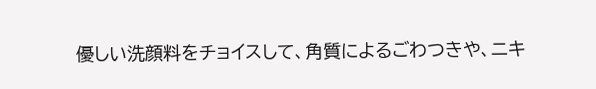優しい洗顔料をチョイスして、角質によるごわつきや、ニキ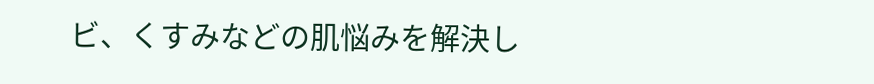ビ、くすみなどの肌悩みを解決し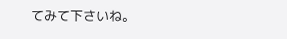てみて下さいね。